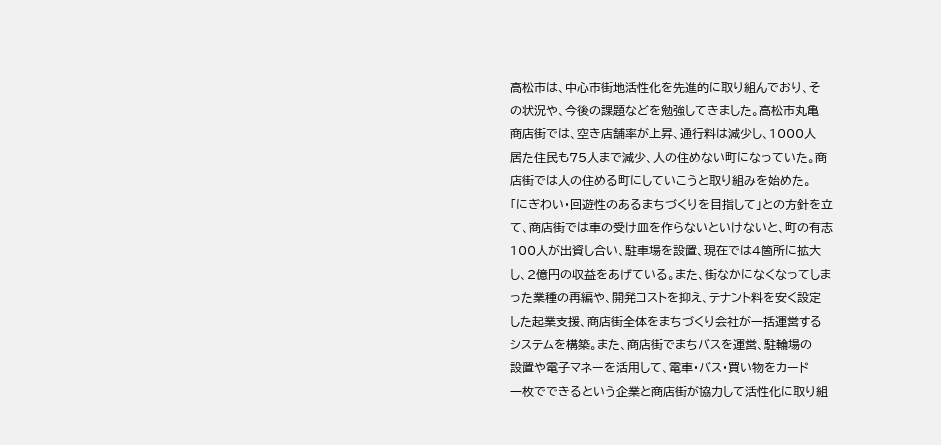高松市は、中心市街地活性化を先進的に取り組んでおり、そ
の状況や、今後の課題などを勉強してきました。高松市丸亀
商店街では、空き店舗率が上昇、通行料は減少し、1000人
居た住民も75人まで減少、人の住めない町になっていた。商
店街では人の住める町にしていこうと取り組みを始めた。
「にぎわい・回遊性のあるまちづくりを目指して」との方針を立
て、商店街では車の受け皿を作らないといけないと、町の有志
100人が出資し合い、駐車場を設置、現在では4箇所に拡大
し、2億円の収益をあげている。また、街なかになくなってしま
った業種の再編や、開発コストを抑え、テナント料を安く設定
した起業支援、商店街全体をまちづくり会社が一括運営する
システムを構築。また、商店街でまちバスを運営、駐輪場の
設置や電子マネーを活用して、電車・バス・買い物をカード
一枚でできるという企業と商店街が協力して活性化に取り組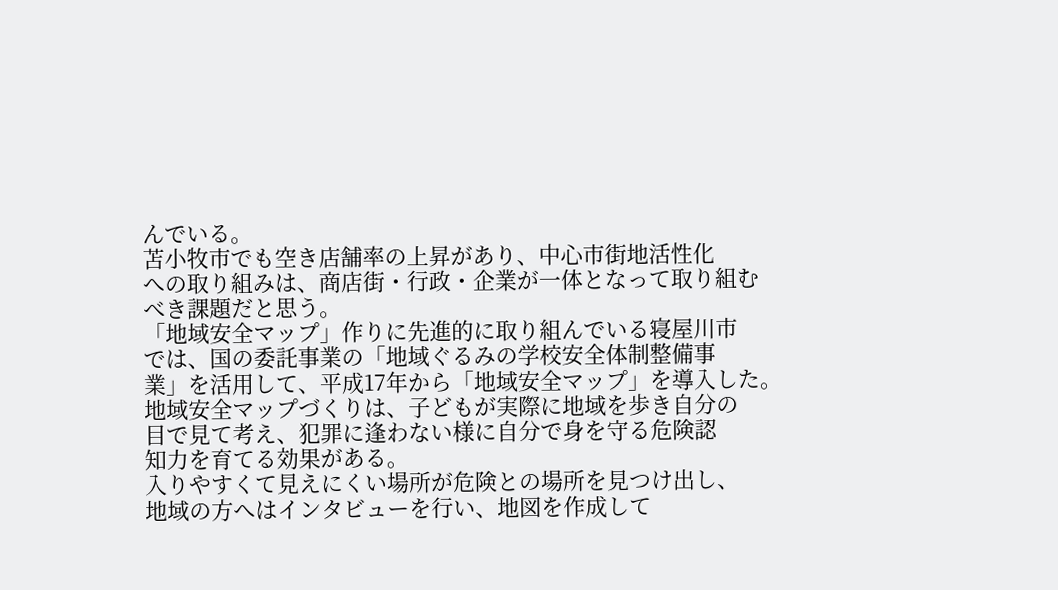んでいる。
苫小牧市でも空き店舗率の上昇があり、中心市街地活性化
への取り組みは、商店街・行政・企業が一体となって取り組む
べき課題だと思う。
「地域安全マップ」作りに先進的に取り組んでいる寝屋川市
では、国の委託事業の「地域ぐるみの学校安全体制整備事
業」を活用して、平成17年から「地域安全マップ」を導入した。
地域安全マップづくりは、子どもが実際に地域を歩き自分の
目で見て考え、犯罪に逢わない様に自分で身を守る危険認
知力を育てる効果がある。
入りやすくて見えにくい場所が危険との場所を見つけ出し、
地域の方へはインタビューを行い、地図を作成して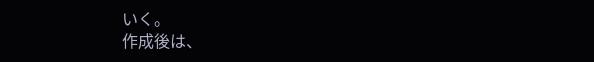いく。
作成後は、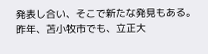発表し合い、そこで新たな発見もある。
昨年、苫小牧市でも、立正大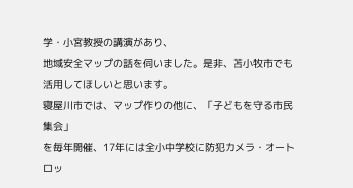学・小宮教授の講演があり、
地域安全マップの話を伺いました。是非、苫小牧市でも
活用してほしいと思います。
寝屋川市では、マップ作りの他に、「子どもを守る市民集会」
を毎年開催、17年には全小中学校に防犯カメラ・オートロッ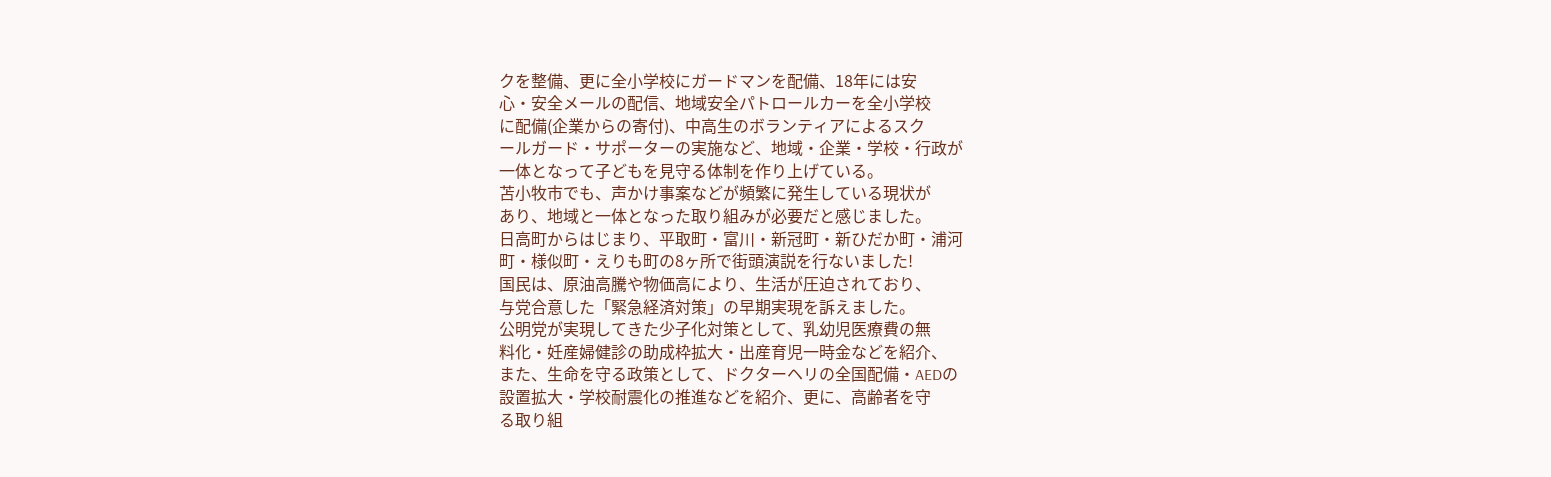クを整備、更に全小学校にガードマンを配備、18年には安
心・安全メールの配信、地域安全パトロールカーを全小学校
に配備(企業からの寄付)、中高生のボランティアによるスク
ールガード・サポーターの実施など、地域・企業・学校・行政が
一体となって子どもを見守る体制を作り上げている。
苫小牧市でも、声かけ事案などが頻繁に発生している現状が
あり、地域と一体となった取り組みが必要だと感じました。
日高町からはじまり、平取町・富川・新冠町・新ひだか町・浦河
町・様似町・えりも町の8ヶ所で街頭演説を行ないました!
国民は、原油高騰や物価高により、生活が圧迫されており、
与党合意した「緊急経済対策」の早期実現を訴えました。
公明党が実現してきた少子化対策として、乳幼児医療費の無
料化・妊産婦健診の助成枠拡大・出産育児一時金などを紹介、
また、生命を守る政策として、ドクターヘリの全国配備・AEDの
設置拡大・学校耐震化の推進などを紹介、更に、高齢者を守
る取り組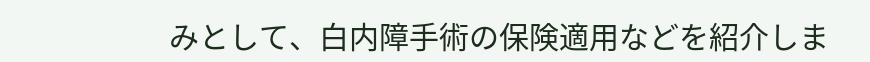みとして、白内障手術の保険適用などを紹介しま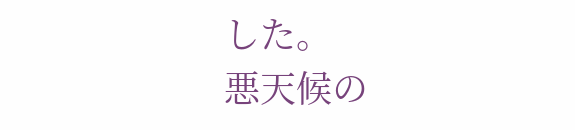した。
悪天候の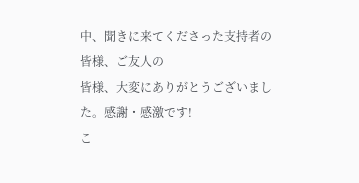中、聞きに来てくださった支持者の皆様、ご友人の
皆様、大変にありがとうございました。感謝・感激です!
こ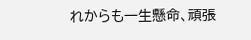れからも一生懸命、頑張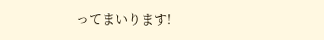ってまいります!